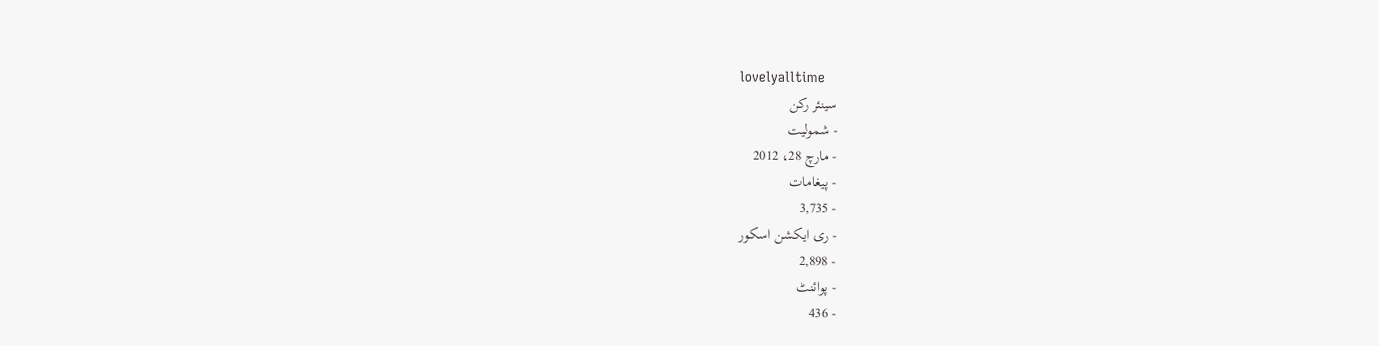lovelyalltime
سینئر رکن
- شمولیت
- مارچ 28، 2012
- پیغامات
- 3,735
- ری ایکشن اسکور
- 2,898
- پوائنٹ
- 436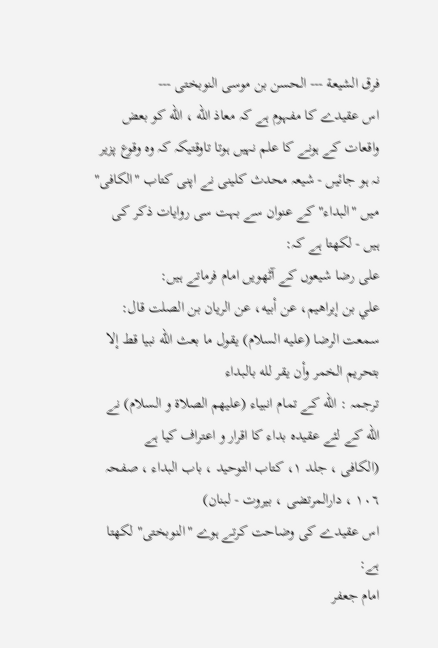فرق الشیعة --- الحسن بن موسی النوبختی ---
اس عقیدے کا مفہوم ہے کہ معاذ الله ، الله کو بعض واقعات کے ہونے کا علم نہیں ہوتا تاوقتیکہ کہ وہ وقوع پزیر نہ ہو جائیں - شیعہ محدث کلینی نے اپنی کتاب "الکافی" میں "البداء" کے عنوان سے بہت سی روایات ذکر کی ہیں - لکھتا ہے کہ:
علی رضا شیعوں کے آٹھویں امام فرماتے ہیں:
علي بن إبراهيم، عن أبيه، عن الريان بن الصلت قال: سمعت الرضا (عليه السلام) يقول ما بعث الله نبيا قط إلا بتحريم الخمر وأن يقر لله بالبداء
ترجمہ : الله کے تمام انبیاء (علیھم الصلاة و السلام) نے الله کے لئے عقیدہ بداء کا اقرار و اعتراف کیا ہے
(الکافی ، جلد ١، کتاب التوحید ، باب البداء ، صفحہ ١٠٦ ، دارالمرتضی ، بیروت - لبنان)
اس عقیدے کی وضاحت کرتے ہوے "النوبختی" لکھتا ہے:
امام جعفر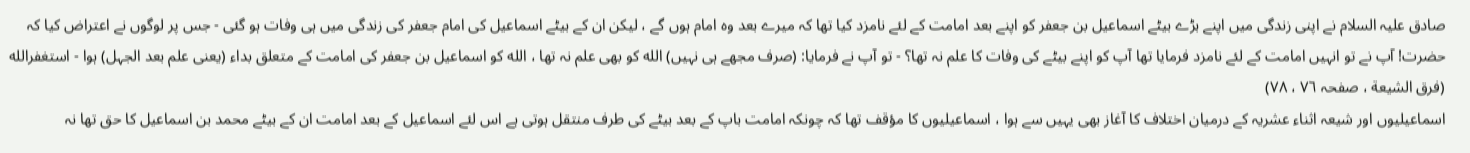صادق علیہ السلام نے اپنی زندگی میں اپنے بڑے بیٹے اسماعیل بن جعفر کو اپنے بعد امامت کے لئے نامزد کیا تھا کہ میرے بعد وہ امام ہوں گے ، لیکن ان کے بیٹے اسماعیل کی امام جعفر کی زندگی میں ہی وفات ہو گئی - جس پر لوگوں نے اعتراض کیا کہ حضرت! آپ نے تو انہیں امامت کے لئے نامزد فرمایا تھا آپ کو اپنے بیٹے کی وفات کا علم نہ تھا؟ - تو آپ نے فرمایا: (صرف مجھے ہی نہیں) الله کو بھی علم نہ تھا ، الله کو اسماعیل بن جعفر کی امامت کے متعلق بداء (یعنی علم بعد الجہل) ہوا - استغفرالله
(فرق الشیعة ، صفحہ ٧٦ ، ٧٨)
اسماعیلیوں اور شیعہ اثناء عشریہ کے درمیان اختلاف کا آغاز بھی یہیں سے ہوا ، اسماعیلیوں کا مؤقف تھا کہ چونکہ امامت باپ کے بعد بیٹے کی طرف منتقل ہوتی ہے اس لئے اسماعیل کے بعد امامت ان کے بیٹے محمد بن اسماعیل کا حق تھا نہ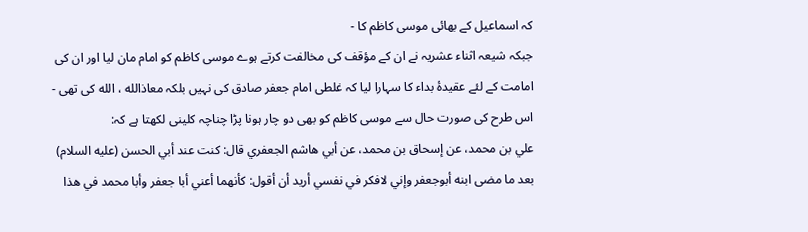کہ اسماعیل کے بھائی موسی کاظم کا -
جبکہ شیعہ اثناء عشریہ نے ان کے مؤقف کی مخالفت کرتے ہوے موسی کاظم کو امام مان لیا اور ان کی امامت کے لئے عقیدۂ بداء کا سہارا لیا کہ غلطی امام جعفر صادق کی نہیں بلکہ معاذالله ، الله کی تھی -
اس طرح کی صورت حال سے موسی کاظم کو بھی دو چار ہونا پڑا چناچہ کلینی لکھتا ہے کہ:
علي بن محمد، عن إسحاق بن محمد، عن أبي هاشم الجعفري قال: كنت عند أبي الحسن (عليه السلام) بعد ما مضى ابنه أبوجعفر وإني لافكر في نفسي أريد أن أقول: كأنهما أعني أبا جعفر وأبا محمد في هذا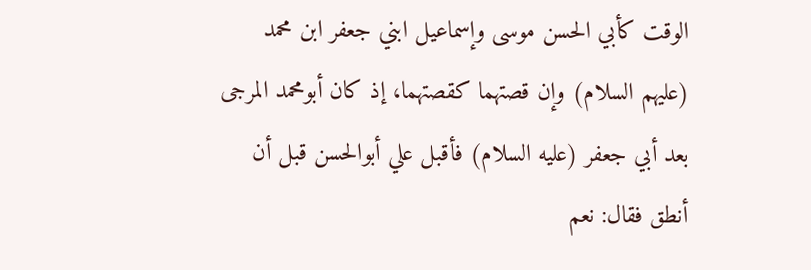الوقت كأبي الحسن موسى وإسماعيل ابني جعفر ابن محمد (عليهم السلام) وإن قصتهما كقصتهما، إذ كان أبومحمد المرجى بعد أبي جعفر (عليه السلام) فأقبل علي أبوالحسن قبل أن أنطق فقال: نعم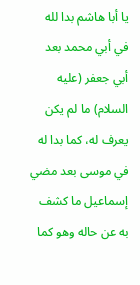يا أبا هاشم بدا لله في أبي محمد بعد أبي جعفر (عليه السلام) ما لم يكن يعرف له، كما بدا له في موسى بعد مضي إسماعيل ما كشف به عن حاله وهو كما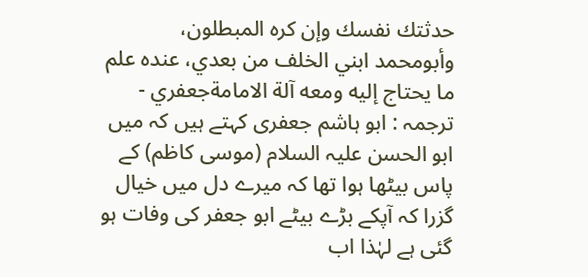حدثتك نفسك وإن كره المبطلون، وأبومحمد ابني الخلف من بعدي، عنده علم ما يحتاج إليه ومعه آلة الامامةجعفري -
ترجمہ : ابو ہاشم جعفری کہتے ہیں کہ میں ابو الحسن علیہ السلام (موسی کاظم) کے پاس بیٹھا ہوا تھا کہ میرے دل میں خیال گزرا کہ آپکے بڑے بیٹے ابو جعفر کی وفات ہو گئی ہے لہٰذا اب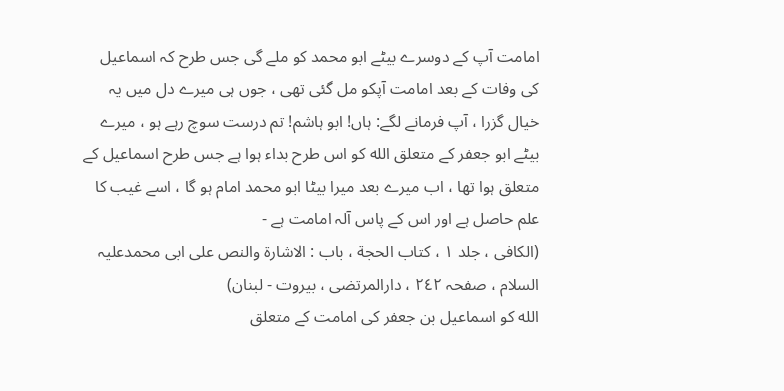امامت آپ کے دوسرے بیٹے ابو محمد کو ملے گی جس طرح کہ اسماعیل کی وفات کے بعد امامت آپکو مل گئی تھی ، جوں ہی میرے دل میں یہ خیال گزرا ، آپ فرمانے لگے: ہاں! ابو ہاشم! تم درست سوچ رہے ہو ، میرے بیٹے ابو جعفر کے متعلق الله کو اس طرح بداء ہوا ہے جس طرح اسماعیل کے متعلق ہوا تھا ، اب میرے بعد میرا بیٹا ابو محمد امام ہو گا ، اسے غیب کا علم حاصل ہے اور اس کے پاس آلہ امامت ہے -
(الکافی ، جلد ١ ، کتاب الحجة ، باب : الاشارة والنص على ابی محمدعلیہ السلام ، صفحہ ٢٤٢ ، دارالمرتضی ، بیروت - لبنان)
الله کو اسماعیل بن جعفر کی امامت کے متعلق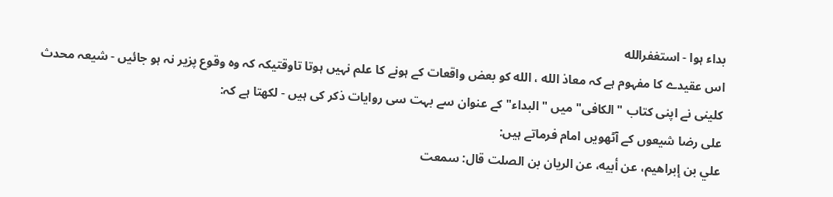بداء ہوا - استغفرالله
اس عقیدے کا مفہوم ہے کہ معاذ الله ، الله کو بعض واقعات کے ہونے کا علم نہیں ہوتا تاوقتیکہ کہ وہ وقوع پزیر نہ ہو جائیں - شیعہ محدث کلینی نے اپنی کتاب "الکافی" میں "البداء" کے عنوان سے بہت سی روایات ذکر کی ہیں - لکھتا ہے کہ:
علی رضا شیعوں کے آٹھویں امام فرماتے ہیں:
علي بن إبراهيم، عن أبيه، عن الريان بن الصلت قال: سمعت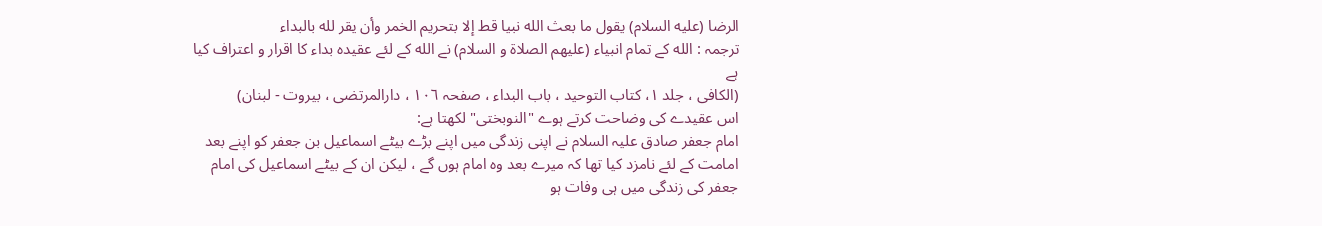الرضا (عليه السلام) يقول ما بعث الله نبيا قط إلا بتحريم الخمر وأن يقر لله بالبداء
ترجمہ : الله کے تمام انبیاء (علیھم الصلاة و السلام) نے الله کے لئے عقیدہ بداء کا اقرار و اعتراف کیا ہے
(الکافی ، جلد ١، کتاب التوحید ، باب البداء ، صفحہ ١٠٦ ، دارالمرتضی ، بیروت - لبنان)
اس عقیدے کی وضاحت کرتے ہوے "النوبختی" لکھتا ہے:
امام جعفر صادق علیہ السلام نے اپنی زندگی میں اپنے بڑے بیٹے اسماعیل بن جعفر کو اپنے بعد امامت کے لئے نامزد کیا تھا کہ میرے بعد وہ امام ہوں گے ، لیکن ان کے بیٹے اسماعیل کی امام جعفر کی زندگی میں ہی وفات ہو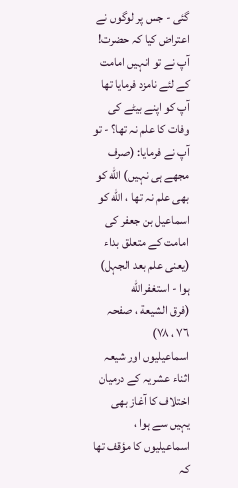گئی - جس پر لوگوں نے اعتراض کیا کہ حضرت! آپ نے تو انہیں امامت کے لئے نامزد فرمایا تھا آپ کو اپنے بیٹے کی وفات کا علم نہ تھا؟ - تو آپ نے فرمایا: (صرف مجھے ہی نہیں) الله کو بھی علم نہ تھا ، الله کو اسماعیل بن جعفر کی امامت کے متعلق بداء (یعنی علم بعد الجہل) ہوا - استغفرالله
(فرق الشیعة ، صفحہ ٧٦ ، ٧٨)
اسماعیلیوں اور شیعہ اثناء عشریہ کے درمیان اختلاف کا آغاز بھی یہیں سے ہوا ، اسماعیلیوں کا مؤقف تھا کہ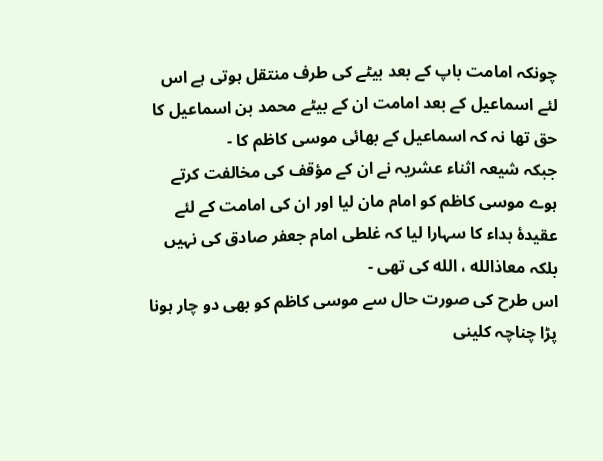چونکہ امامت باپ کے بعد بیٹے کی طرف منتقل ہوتی ہے اس لئے اسماعیل کے بعد امامت ان کے بیٹے محمد بن اسماعیل کا حق تھا نہ کہ اسماعیل کے بھائی موسی کاظم کا -
جبکہ شیعہ اثناء عشریہ نے ان کے مؤقف کی مخالفت کرتے ہوے موسی کاظم کو امام مان لیا اور ان کی امامت کے لئے عقیدۂ بداء کا سہارا لیا کہ غلطی امام جعفر صادق کی نہیں بلکہ معاذالله ، الله کی تھی -
اس طرح کی صورت حال سے موسی کاظم کو بھی دو چار ہونا پڑا چناچہ کلینی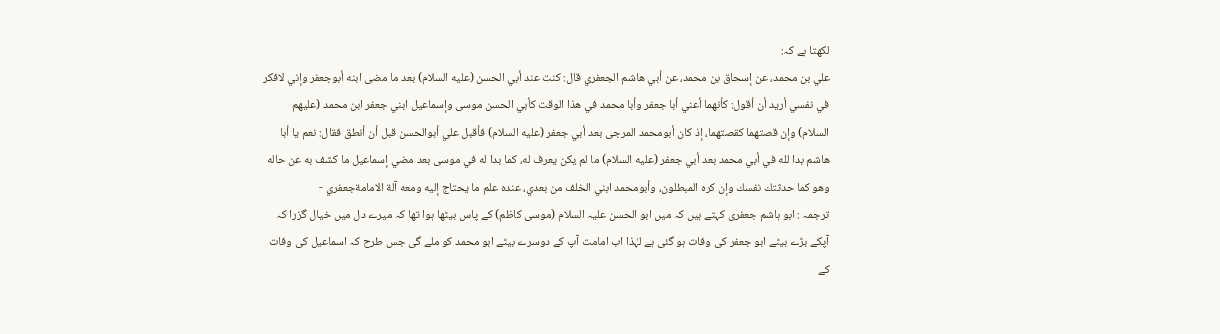لکھتا ہے کہ:
علي بن محمد، عن إسحاق بن محمد، عن أبي هاشم الجعفري قال: كنت عند أبي الحسن (عليه السلام) بعد ما مضى ابنه أبوجعفر وإني لافكر في نفسي أريد أن أقول: كأنهما أعني أبا جعفر وأبا محمد في هذا الوقت كأبي الحسن موسى وإسماعيل ابني جعفر ابن محمد (عليهم السلام) وإن قصتهما كقصتهما، إذ كان أبومحمد المرجى بعد أبي جعفر (عليه السلام) فأقبل علي أبوالحسن قبل أن أنطق فقال: نعم يا أبا هاشم بدا لله في أبي محمد بعد أبي جعفر (عليه السلام) ما لم يكن يعرف له، كما بدا له في موسى بعد مضي إسماعيل ما كشف به عن حاله وهو كما حدثتك نفسك وإن كره المبطلون، وأبومحمد ابني الخلف من بعدي، عنده علم ما يحتاج إليه ومعه آلة الامامةجعفري -
ترجمہ : ابو ہاشم جعفری کہتے ہیں کہ میں ابو الحسن علیہ السلام (موسی کاظم) کے پاس بیٹھا ہوا تھا کہ میرے دل میں خیال گزرا کہ آپکے بڑے بیٹے ابو جعفر کی وفات ہو گئی ہے لہٰذا اب امامت آپ کے دوسرے بیٹے ابو محمد کو ملے گی جس طرح کہ اسماعیل کی وفات کے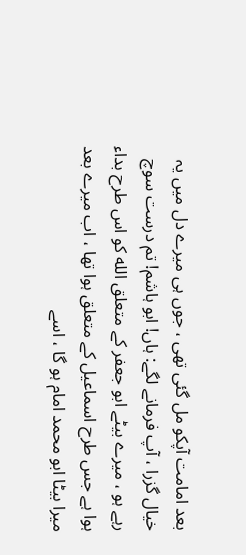بعد امامت آپکو مل گئی تھی ، جوں ہی میرے دل میں یہ خیال گزرا ، آپ فرمانے لگے: ہاں! ابو ہاشم! تم درست سوچ رہے ہو ، میرے بیٹے ابو جعفر کے متعلق الله کو اس طرح بداء ہوا ہے جس طرح اسماعیل کے متعلق ہوا تھا ، اب میرے بعد میرا بیٹا ابو محمد امام ہو گا ، اسے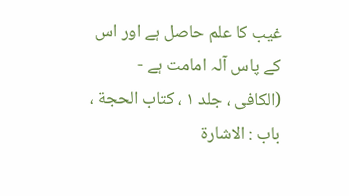غیب کا علم حاصل ہے اور اس کے پاس آلہ امامت ہے -
(الکافی ، جلد ١ ، کتاب الحجة ، باب : الاشارة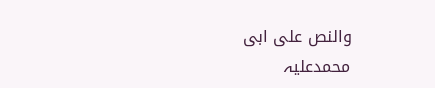والنص على ابی محمدعلیہ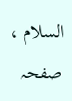السلام ، صفحہ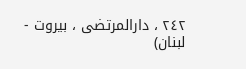٢٤٢ ، دارالمرتضی ، بیروت - لبنان)